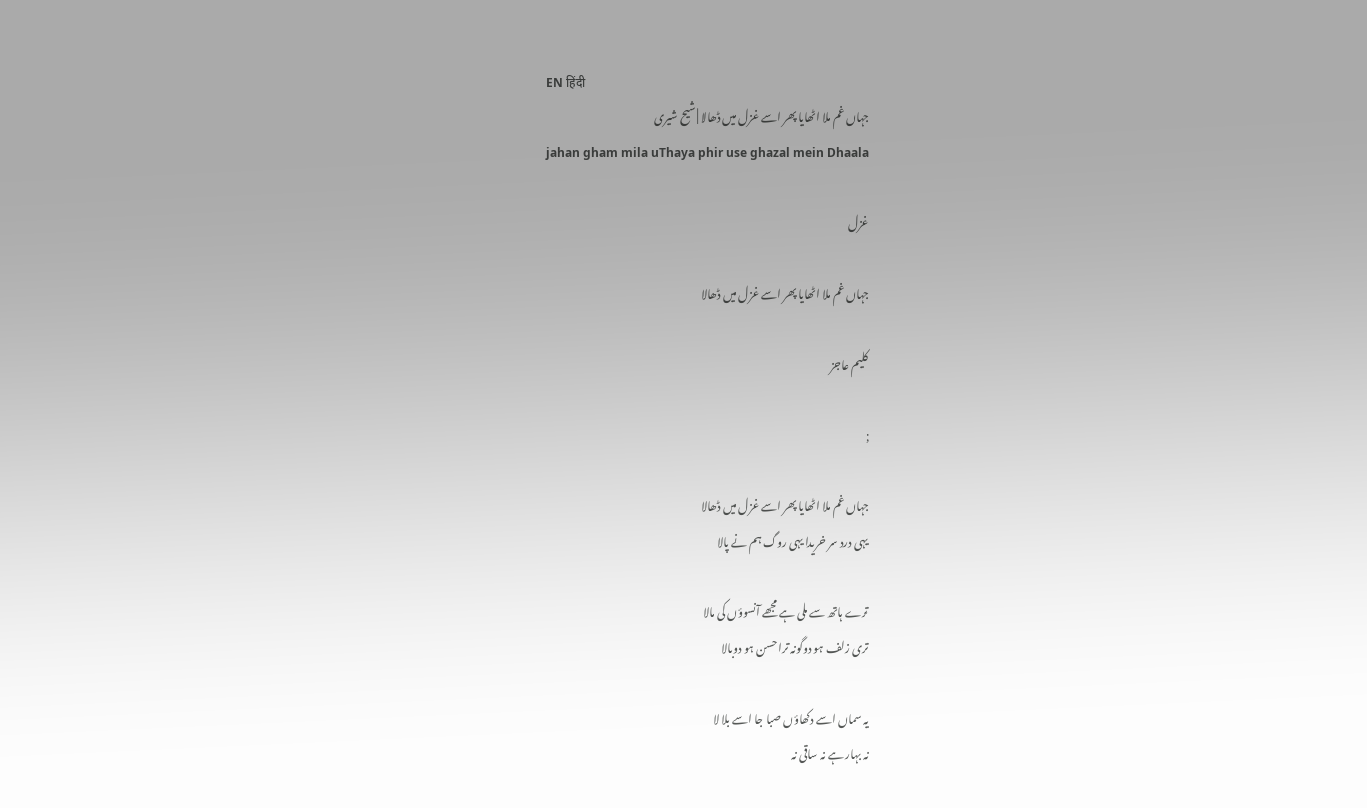EN हिंदी
جہاں غم ملا اٹھایا پھر اسے غزل میں ڈھالا | شیح شیری
jahan gham mila uThaya phir use ghazal mein Dhaala

غزل

جہاں غم ملا اٹھایا پھر اسے غزل میں ڈھالا

کلیم عاجز

;

جہاں غم ملا اٹھایا پھر اسے غزل میں ڈھالا
یہی درد سر خریدا یہی روگ ہم نے پالا

ترے ہاتھ سے ملی ہے مجھے آنسوؤں کی مالا
تری زلف ہو دوگونہ ترا حسن ہو دوبالا

یہ سماں اسے دکھاؤں صبا جا اسے بلا لا
نہ بہار ہے نہ ساقی نہ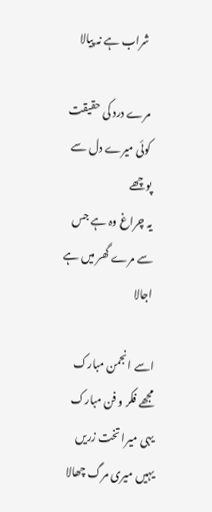شراب ہے نہ پیالا

مرے درد کی حقیقت کوئی میرے دل سے پوچھے
یہ چراغ وہ ہے جس سے مرے گھر میں ہے اجالا

اسے انجمن مبارک مجھے فکر و فن مبارک
یہی میرا تخت زریں یہیں میری مرگ چھالا